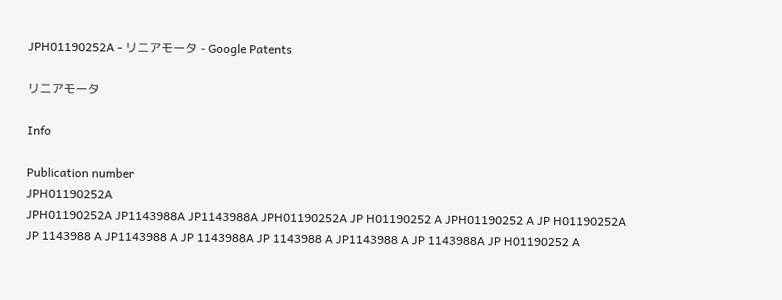JPH01190252A - リニアモータ - Google Patents

リニアモータ

Info

Publication number
JPH01190252A
JPH01190252A JP1143988A JP1143988A JPH01190252A JP H01190252 A JPH01190252 A JP H01190252A JP 1143988 A JP1143988 A JP 1143988A JP 1143988 A JP1143988 A JP 1143988A JP H01190252 A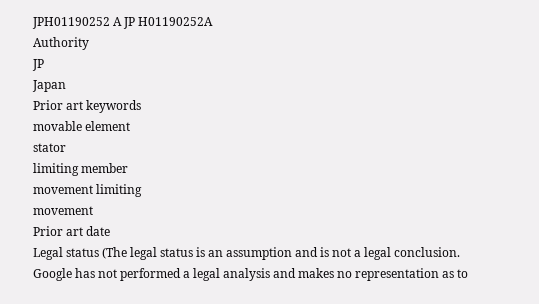JPH01190252 A JP H01190252A
Authority
JP
Japan
Prior art keywords
movable element
stator
limiting member
movement limiting
movement
Prior art date
Legal status (The legal status is an assumption and is not a legal conclusion. Google has not performed a legal analysis and makes no representation as to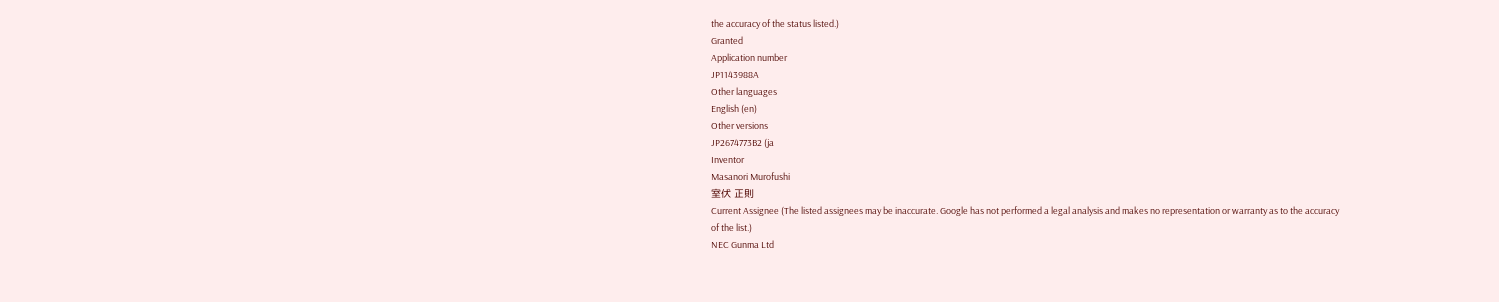the accuracy of the status listed.)
Granted
Application number
JP1143988A
Other languages
English (en)
Other versions
JP2674773B2 (ja
Inventor
Masanori Murofushi
室伏 正則
Current Assignee (The listed assignees may be inaccurate. Google has not performed a legal analysis and makes no representation or warranty as to the accuracy of the list.)
NEC Gunma Ltd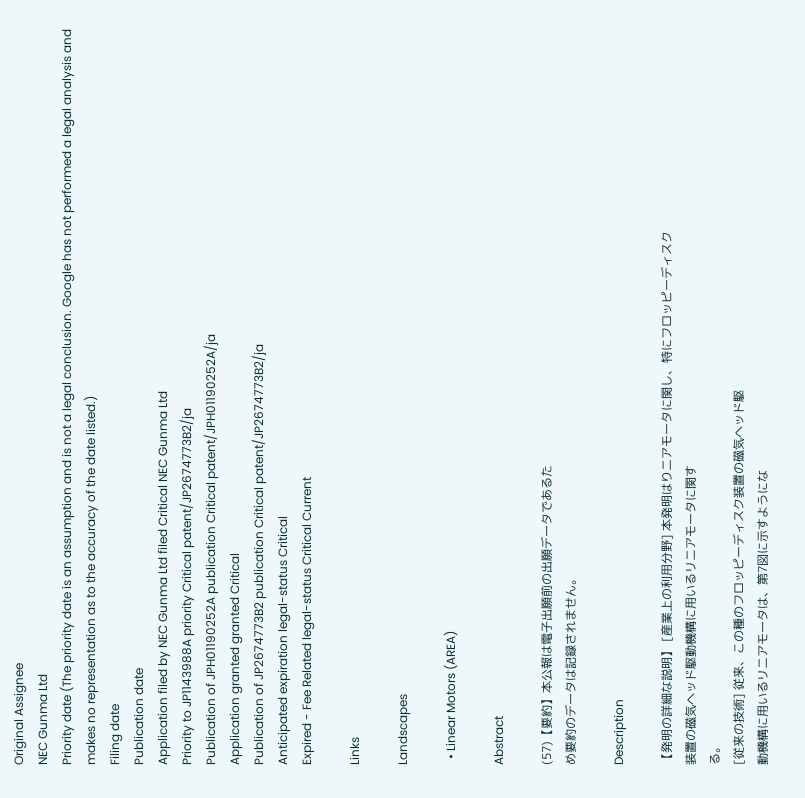Original Assignee
NEC Gunma Ltd
Priority date (The priority date is an assumption and is not a legal conclusion. Google has not performed a legal analysis and makes no representation as to the accuracy of the date listed.)
Filing date
Publication date
Application filed by NEC Gunma Ltd filed Critical NEC Gunma Ltd
Priority to JP1143988A priority Critical patent/JP2674773B2/ja
Publication of JPH01190252A publication Critical patent/JPH01190252A/ja
Application granted granted Critical
Publication of JP2674773B2 publication Critical patent/JP2674773B2/ja
Anticipated expiration legal-status Critical
Expired - Fee Related legal-status Critical Current

Links

Landscapes

  • Linear Motors (AREA)

Abstract

(57)【要約】本公報は電子出願前の出願データであるた
め要約のデータは記録されません。

Description

【発明の詳細な説明】 [産業上の利用分野] 本発明はりニアモータに関し、特にフロッピーディスク
装置の磁気ヘッド駆動機構に用いるリニアモータに関す
る。
[従来の技術] 従来、この種のフロッピーディスク装置の磁気ヘッド駆
動機構に用いるリニアモータは、第7図に示すようにな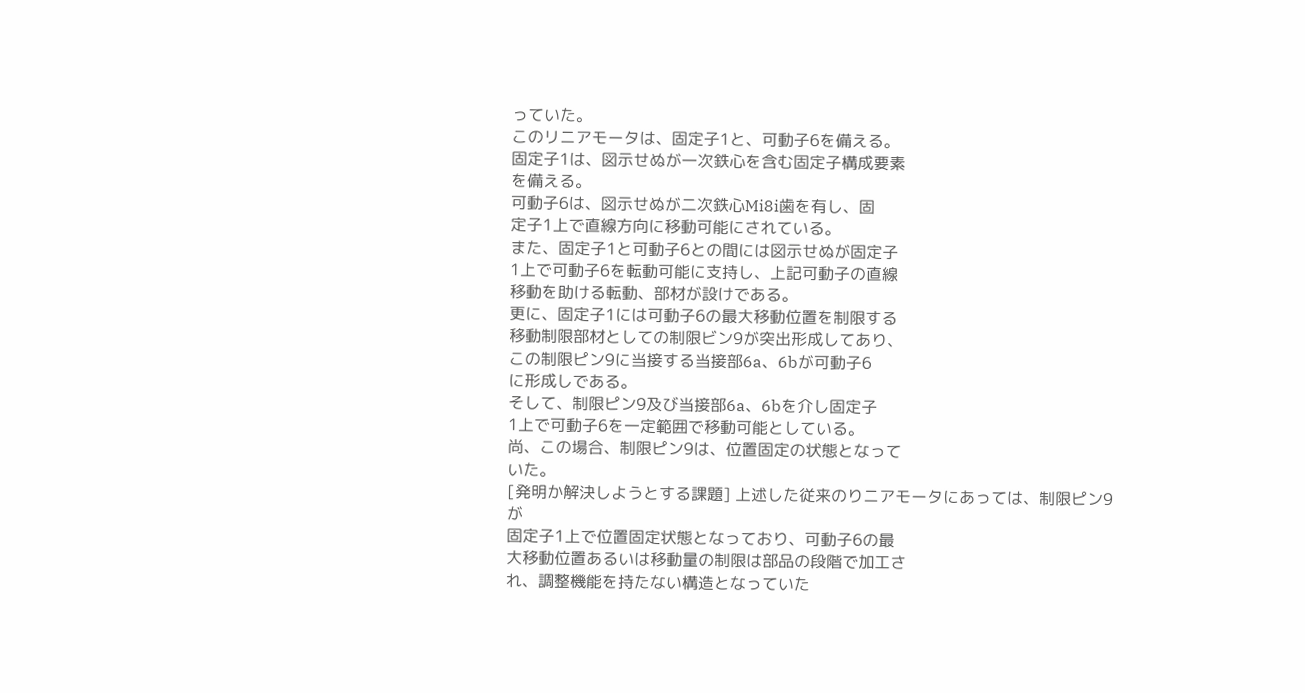っていた。
このリニアモータは、固定子1と、可動子6を備える。
固定子1は、図示せぬが一次鉄心を含む固定子構成要素
を備える。
可動子6は、図示せぬが二次鉄心Mi8i歯を有し、固
定子1上で直線方向に移動可能にされている。
また、固定子1と可動子6との間には図示せぬが固定子
1上で可動子6を転動可能に支持し、上記可動子の直線
移動を助ける転動、部材が設けである。
更に、固定子1には可動子6の最大移動位置を制限する
移動制限部材としての制限ビン9が突出形成してあり、
この制限ピン9に当接する当接部6a、6bが可動子6
に形成しである。
そして、制限ピン9及び当接部6a、6bを介し固定子
1上で可動子6を一定範囲で移動可能としている。
尚、この場合、制限ピン9は、位置固定の状態となって
いた。
[発明か解決しようとする課題] 上述した従来のりニアモータにあっては、制限ピン9が
固定子1上で位置固定状態となっており、可動子6の最
大移動位置あるいは移動量の制限は部品の段階で加工さ
れ、調整機能を持たない構造となっていた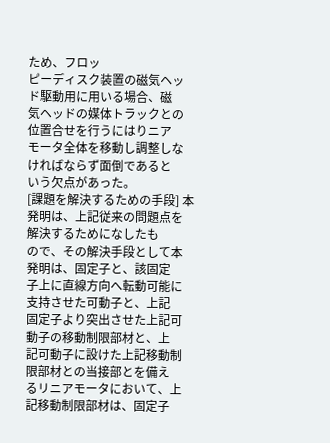ため、フロッ
ピーディスク装置の磁気ヘッド駆動用に用いる場合、磁
気ヘッドの媒体トラックとの位置合せを行うにはりニア
モータ全体を移動し調整しなければならず面倒であると
いう欠点があった。
[課題を解決するための手段] 本発明は、上記従来の問題点を解決するためになしたも
ので、その解決手段として本発明は、固定子と、該固定
子上に直線方向へ転動可能に支持させた可動子と、上記
固定子より突出させた上記可動子の移動制限部材と、上
記可動子に設けた上記移動制限部材との当接部とを備え
るリニアモータにおいて、上記移動制限部材は、固定子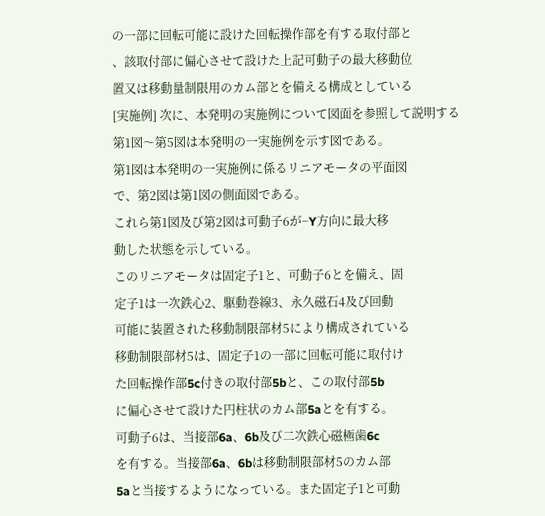の一部に回転可能に設けた回転操作部を有する取付部と
、該取付部に偏心させて設けた上記可動子の最大移動位
置又は移動量制限用のカム部とを備える構成としている
[実施例] 次に、本発明の実施例について図面を参照して説明する
第1図〜第5図は本発明の一実施例を示す図である。
第1図は本発明の一実施例に係るリニアモータの平面図
で、第2図は第1図の側面図である。
これら第1図及び第2図は可動子6が−Y方向に最大移
動した状態を示している。
このリニアモータは固定子1と、可動子6とを備え、固
定子1は一次鉄心2、駆動巻線3、永久磁石4及び回動
可能に装置された移動制限部材5により構成されている
移動制限部材5は、固定子1の一部に回転可能に取付け
た回転操作部5c付きの取付部5bと、この取付部5b
に偏心させて設けた円柱状のカム部5aとを有する。
可動子6は、当接部6a、6b及び二次鉄心磁極歯6c
を有する。当接部6a、6bは移動制限部材5のカム部
5aと当接するようになっている。また固定子1と可動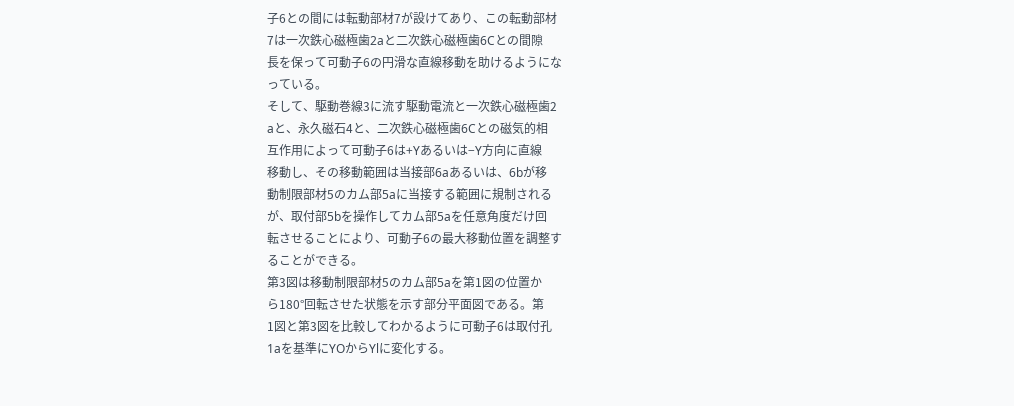子6との間には転動部材7が設けてあり、この転動部材
7は一次鉄心磁極歯2aと二次鉄心磁極歯6Cとの間隙
長を保って可動子6の円滑な直線移動を助けるようにな
っている。
そして、駆動巻線3に流す駆動電流と一次鉄心磁極歯2
aと、永久磁石4と、二次鉄心磁極歯6Cとの磁気的相
互作用によって可動子6は+Yあるいは−Y方向に直線
移動し、その移動範囲は当接部6aあるいは、6bが移
動制限部材5のカム部5aに当接する範囲に規制される
が、取付部5bを操作してカム部5aを任意角度だけ回
転させることにより、可動子6の最大移動位置を調整す
ることができる。
第3図は移動制限部材5のカム部5aを第1図の位置か
ら180°回転させた状態を示す部分平面図である。第
1図と第3図を比較してわかるように可動子6は取付孔
1aを基準にYOからYlに変化する。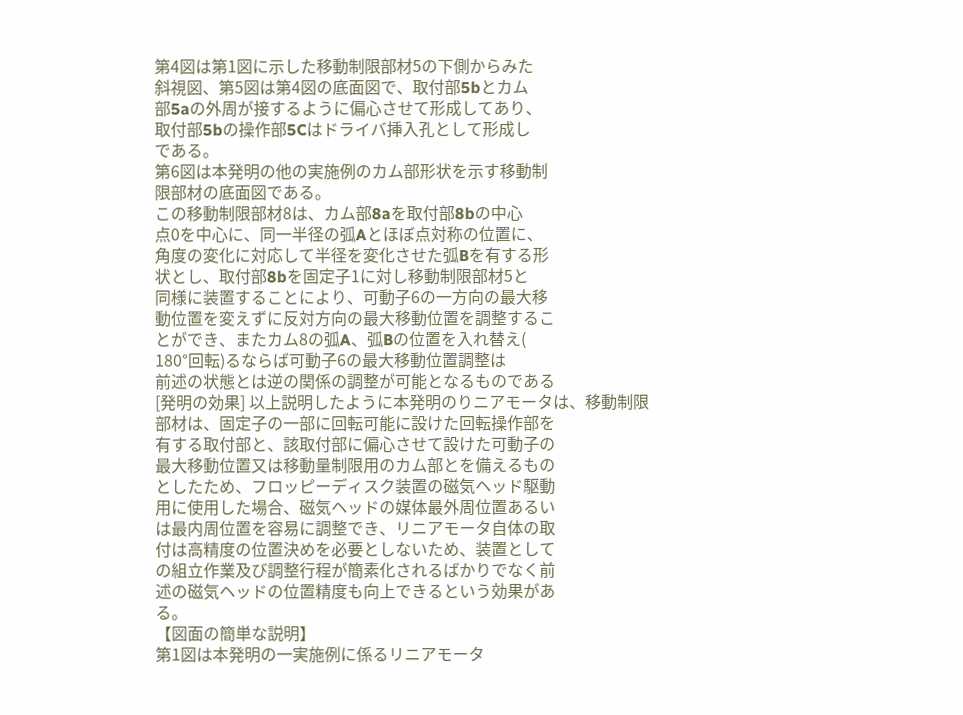第4図は第1図に示した移動制限部材5の下側からみた
斜視図、第5図は第4図の底面図で、取付部5bとカム
部5aの外周が接するように偏心させて形成してあり、
取付部5bの操作部5Cはドライバ挿入孔として形成し
である。
第6図は本発明の他の実施例のカム部形状を示す移動制
限部材の底面図である。
この移動制限部材8は、カム部8aを取付部8bの中心
点0を中心に、同一半径の弧Aとほぼ点対称の位置に、
角度の変化に対応して半径を変化させた弧Bを有する形
状とし、取付部8bを固定子1に対し移動制限部材5と
同様に装置することにより、可動子6の一方向の最大移
動位置を変えずに反対方向の最大移動位置を調整するこ
とができ、またカム8の弧A、弧Bの位置を入れ替え(
180°回転)るならば可動子6の最大移動位置調整は
前述の状態とは逆の関係の調整が可能となるものである
[発明の効果] 以上説明したように本発明のりニアモータは、移動制限
部材は、固定子の一部に回転可能に設けた回転操作部を
有する取付部と、該取付部に偏心させて設けた可動子の
最大移動位置又は移動量制限用のカム部とを備えるもの
としたため、フロッピーディスク装置の磁気ヘッド駆動
用に使用した場合、磁気ヘッドの媒体最外周位置あるい
は最内周位置を容易に調整でき、リニアモータ自体の取
付は高精度の位置決めを必要としないため、装置として
の組立作業及び調整行程が簡素化されるばかりでなく前
述の磁気ヘッドの位置精度も向上できるという効果があ
る。
【図面の簡単な説明】
第1図は本発明の一実施例に係るリニアモータ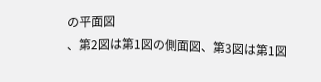の平面図
、第2図は第1図の側面図、第3図は第1図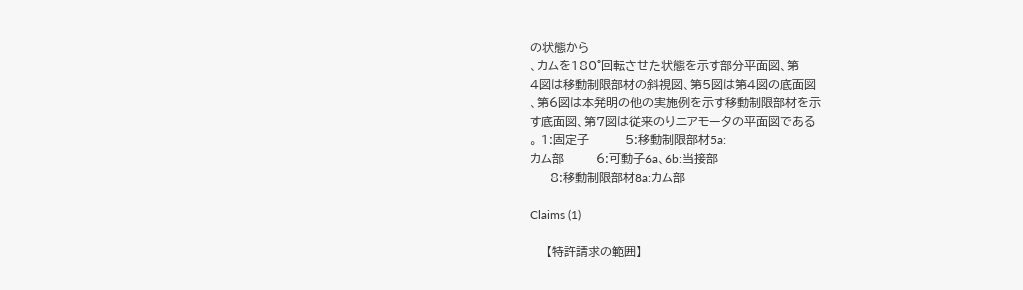の状態から
、カムを180°回転させた状態を示す部分平面図、第
4図は移動制限部材の斜視図、第5図は第4図の底面図
、第6図は本発明の他の実施例を示す移動制限部材を示
す底面図、第7図は従来のりニアモータの平面図である
。 1:固定子         5:移動制限部材5a:
カム部        6:可動子6a、6b:当接部
     8:移動制限部材8a:カム部

Claims (1)

    【特許請求の範囲】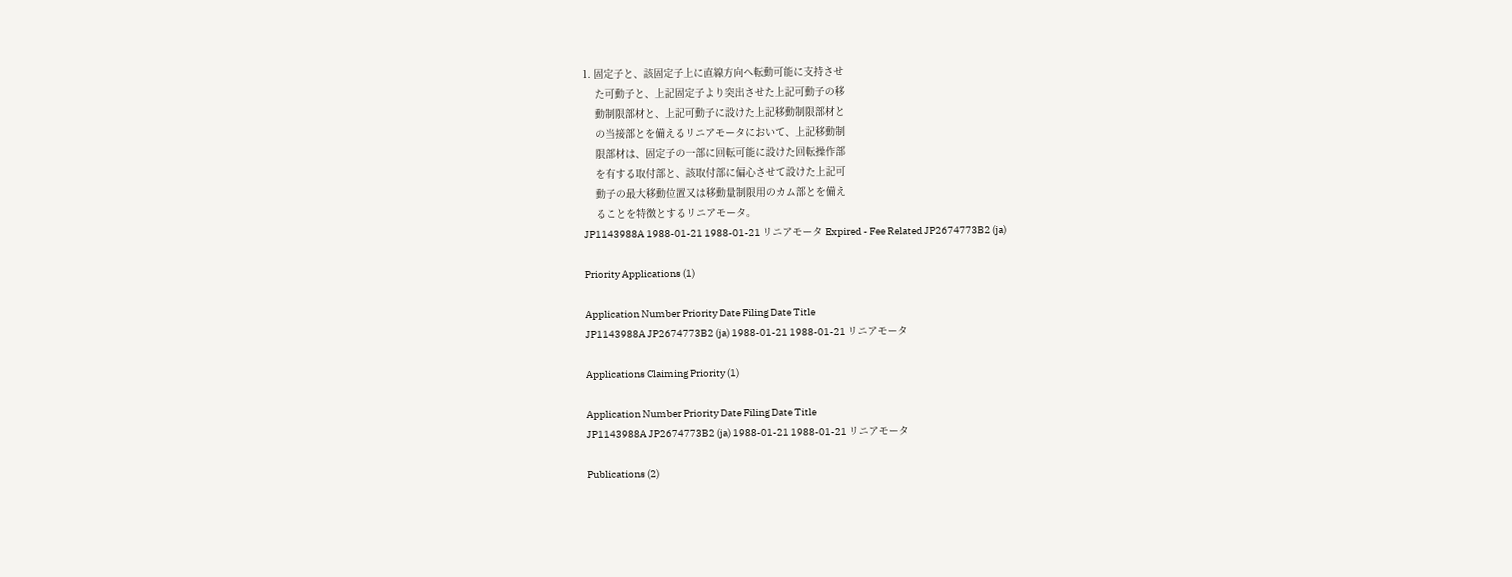1. 固定子と、該固定子上に直線方向へ転動可能に支持させ
    た可動子と、上記固定子より突出させた上記可動子の移
    動制限部材と、上記可動子に設けた上記移動制限部材と
    の当接部とを備えるリニアモータにおいて、上記移動制
    限部材は、固定子の一部に回転可能に設けた回転操作部
    を有する取付部と、該取付部に偏心させて設けた上記可
    動子の最大移動位置又は移動量制限用のカム部とを備え
    ることを特徴とするリニアモータ。
JP1143988A 1988-01-21 1988-01-21 リニアモータ Expired - Fee Related JP2674773B2 (ja)

Priority Applications (1)

Application Number Priority Date Filing Date Title
JP1143988A JP2674773B2 (ja) 1988-01-21 1988-01-21 リニアモータ

Applications Claiming Priority (1)

Application Number Priority Date Filing Date Title
JP1143988A JP2674773B2 (ja) 1988-01-21 1988-01-21 リニアモータ

Publications (2)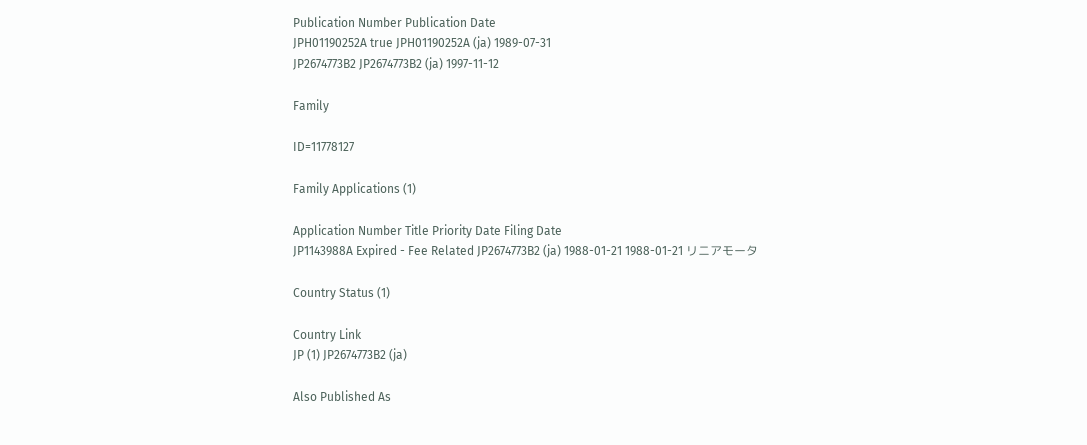Publication Number Publication Date
JPH01190252A true JPH01190252A (ja) 1989-07-31
JP2674773B2 JP2674773B2 (ja) 1997-11-12

Family

ID=11778127

Family Applications (1)

Application Number Title Priority Date Filing Date
JP1143988A Expired - Fee Related JP2674773B2 (ja) 1988-01-21 1988-01-21 リニアモータ

Country Status (1)

Country Link
JP (1) JP2674773B2 (ja)

Also Published As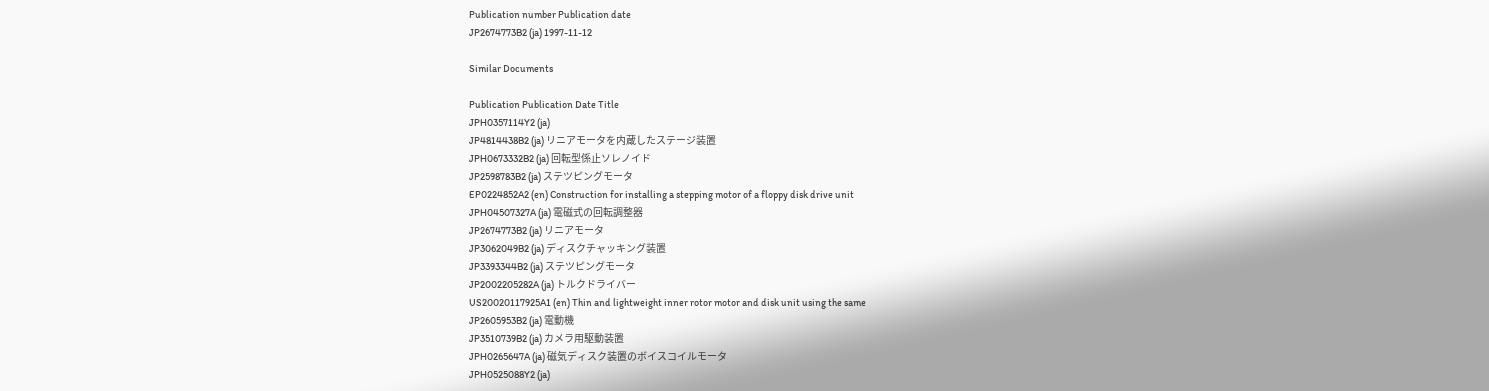Publication number Publication date
JP2674773B2 (ja) 1997-11-12

Similar Documents

Publication Publication Date Title
JPH0357114Y2 (ja)
JP4814438B2 (ja) リニアモータを内蔵したステージ装置
JPH0673332B2 (ja) 回転型係止ソレノイド
JP2598783B2 (ja) ステツピングモータ
EP0224852A2 (en) Construction for installing a stepping motor of a floppy disk drive unit
JPH04507327A (ja) 電磁式の回転調整器
JP2674773B2 (ja) リニアモータ
JP3062049B2 (ja) ディスクチャッキング装置
JP3393344B2 (ja) ステツピングモータ
JP2002205282A (ja) トルクドライバー
US20020117925A1 (en) Thin and lightweight inner rotor motor and disk unit using the same
JP2605953B2 (ja) 電動機
JP3510739B2 (ja) カメラ用駆動装置
JPH0265647A (ja) 磁気ディスク装置のボイスコイルモータ
JPH0525088Y2 (ja)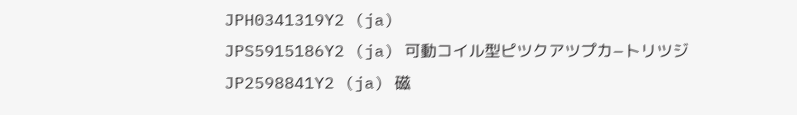JPH0341319Y2 (ja)
JPS5915186Y2 (ja) 可動コイル型ピツクアツプカ−トリツジ
JP2598841Y2 (ja) 磁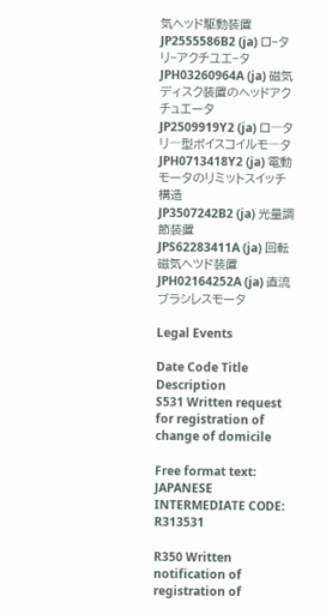気ヘッド駆動装置
JP2555586B2 (ja) ロ−タリ−アクチユエ−タ
JPH03260964A (ja) 磁気ディスク装置のヘッドアクチュエータ
JP2509919Y2 (ja) ロ―タリ―型ボイスコイルモ―タ
JPH0713418Y2 (ja) 電動モータのリミットスイッチ構造
JP3507242B2 (ja) 光量調節装置
JPS62283411A (ja) 回転磁気ヘツド装置
JPH02164252A (ja) 直流ブラシレスモータ

Legal Events

Date Code Title Description
S531 Written request for registration of change of domicile

Free format text: JAPANESE INTERMEDIATE CODE: R313531

R350 Written notification of registration of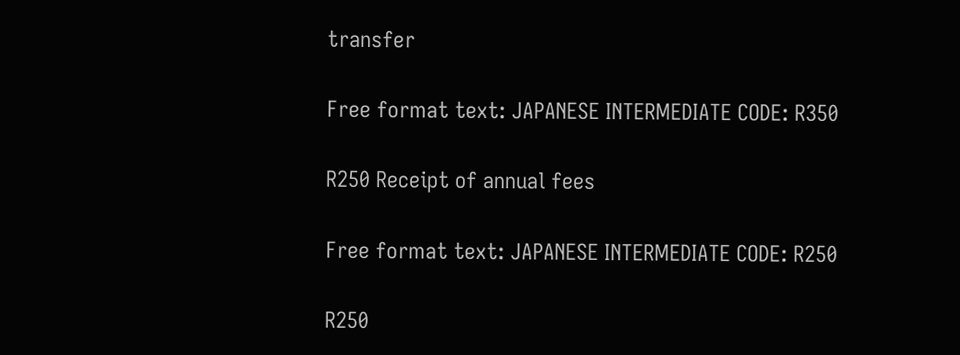transfer

Free format text: JAPANESE INTERMEDIATE CODE: R350

R250 Receipt of annual fees

Free format text: JAPANESE INTERMEDIATE CODE: R250

R250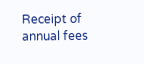Receipt of annual fees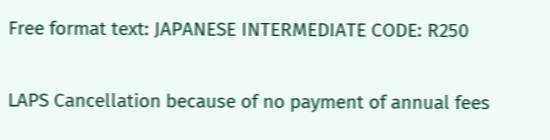Free format text: JAPANESE INTERMEDIATE CODE: R250

LAPS Cancellation because of no payment of annual fees